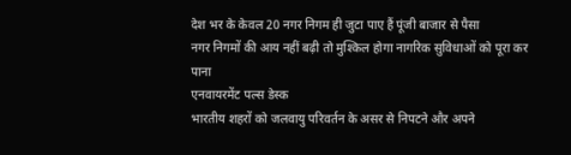देश भर के केवल 20 नगर निगम ही जुटा पाए हैं पूंजी बाजार से पैसा
नगर निगमों की आय नहीं बढ़ी तो मुश्किल होगा नागरिक सुविधाओं को पूरा कर पाना
एनवायरमेंट पल्स डेस्क
भारतीय शहरों को जलवायु परिवर्तन के असर से निपटने और अपने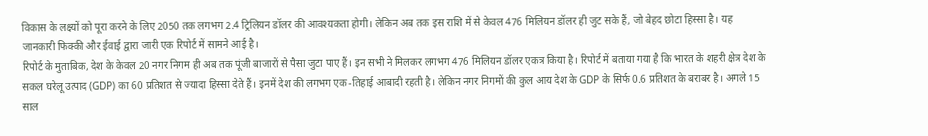विकास के लक्ष्यों को पूरा करने के लिए 2050 तक लगभग 2.4 ट्रिलियन डॉलर की आवश्यकता होगी। लेकिन अब तक इस राशि में से केवल 476 मिलियन डॉलर ही जुट सके हैं, जो बेहद छोटा हिस्सा है। यह जानकारी फिक्की और ईवाई द्वारा जारी एक रिपोर्ट में सामने आई है।
रिपोर्ट के मुताबिक, देश के केवल 20 नगर निगम ही अब तक पूंजी बाजारों से पैसा जुटा पाए हैं। इन सभी ने मिलकर लगभग 476 मिलियन डॉलर एकत्र किया है। रिपोर्ट में बताया गया है कि भारत के शहरी क्षेत्र देश के सकल घरेलू उत्पाद (GDP) का 60 प्रतिशत से ज्यादा हिस्सा देते हैं। इनमें देश की लगभग एक-तिहाई आबादी रहती है। लेकिन नगर निगमों की कुल आय देश के GDP के सिर्फ 0.6 प्रतिशत के बराबर है। अगले 15 साल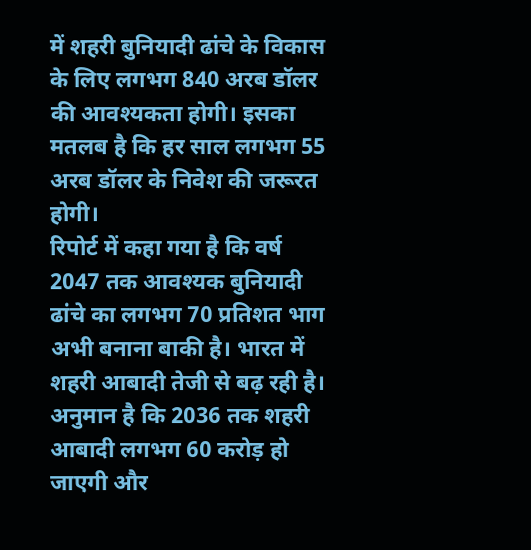में शहरी बुनियादी ढांचे के विकास के लिए लगभग 840 अरब डॉलर की आवश्यकता होगी। इसका मतलब है कि हर साल लगभग 55 अरब डॉलर के निवेश की जरूरत होगी।
रिपोर्ट में कहा गया है कि वर्ष 2047 तक आवश्यक बुनियादी ढांचे का लगभग 70 प्रतिशत भाग अभी बनाना बाकी है। भारत में शहरी आबादी तेजी से बढ़ रही है। अनुमान है कि 2036 तक शहरी आबादी लगभग 60 करोड़ हो जाएगी और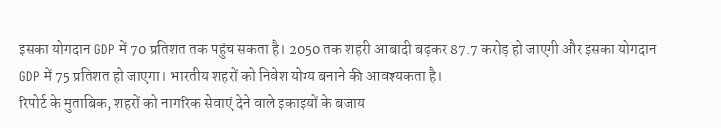इसका योगदान GDP में 70 प्रतिशत तक पहुंच सकता है। 2050 तक शहरी आबादी बढ़कर 87.7 करोड़ हो जाएगी और इसका योगदान GDP में 75 प्रतिशत हो जाएगा। भारतीय शहरों को निवेश योग्य बनाने की आवश्यकता है।
रिपोर्ट के मुताबिक, शहरों को नागरिक सेवाएं देने वाले इकाइयों के बजाय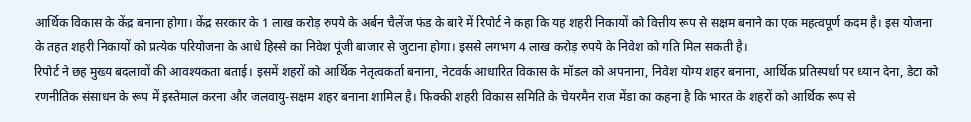आर्थिक विकास के केंद्र बनाना होगा। केंद्र सरकार के 1 लाख करोड़ रुपये के अर्बन चैलेंज फंड के बारे में रिपोर्ट ने कहा कि यह शहरी निकायों को वित्तीय रूप से सक्षम बनाने का एक महत्वपूर्ण कदम है। इस योजना के तहत शहरी निकायों को प्रत्येक परियोजना के आधे हिस्से का निवेश पूंजी बाजार से जुटाना होगा। इससे लगभग 4 लाख करोड़ रुपये के निवेश को गति मिल सकती है।
रिपोर्ट ने छह मुख्य बदलावों की आवश्यकता बताई। इसमें शहरों को आर्थिक नेतृत्वकर्ता बनाना, नेटवर्क आधारित विकास के मॉडल को अपनाना, निवेश योग्य शहर बनाना, आर्थिक प्रतिस्पर्धा पर ध्यान देना, डेटा को रणनीतिक संसाधन के रूप में इस्तेमाल करना और जलवायु-सक्षम शहर बनाना शामिल है। फिक्की शहरी विकास समिति के चेयरमैन राज मेंडा का कहना है कि भारत के शहरों को आर्थिक रूप से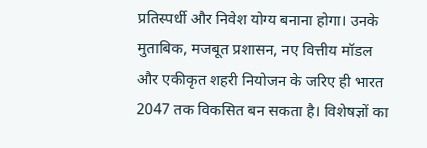प्रतिस्पर्धी और निवेश योग्य बनाना होगा। उनके मुताबिक, मजबूत प्रशासन, नए वित्तीय मॉडल और एकीकृत शहरी नियोजन के जरिए ही भारत 2047 तक विकसित बन सकता है। विशेषज्ञों का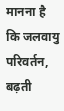मानना है कि जलवायु परिवर्तन, बढ़ती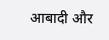आबादी और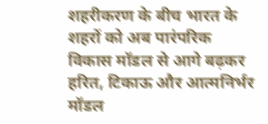शहरीकरण के बीच भारत के शहरों को अब पारंपरिक विकास मॉडल से आगे बढ़कर हरित, टिकाऊ और आत्मनिर्भर मॉडल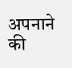अपनाने की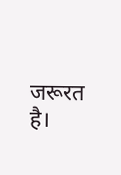जरूरत है।